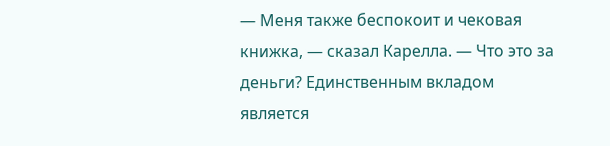— Меня также беспокоит и чековая книжка, — сказал Карелла. — Что это за деньги? Единственным вкладом является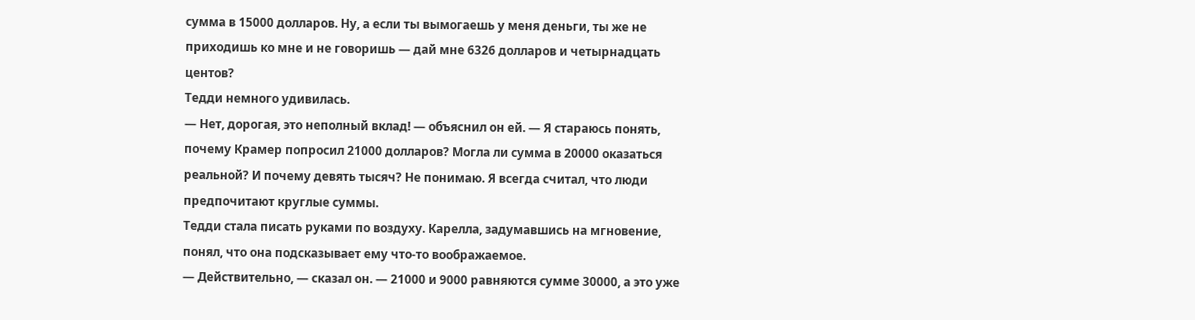сумма в 15000 долларов. Ну, а если ты вымогаешь у меня деньги, ты же не приходишь ко мне и не говоришь — дай мне 6326 долларов и четырнадцать центов?
Тедди немного удивилась.
— Нет, дорогая, это неполный вклад! — объяснил он ей. — Я стараюсь понять, почему Крамер попросил 21000 долларов? Могла ли сумма в 20000 оказаться реальной? И почему девять тысяч? Не понимаю. Я всегда считал, что люди предпочитают круглые суммы.
Тедди стала писать руками по воздуху. Карелла, задумавшись на мгновение, понял, что она подсказывает ему что-то воображаемое.
— Действительно, — сказал он. — 21000 и 9000 равняются сумме 30000, а это уже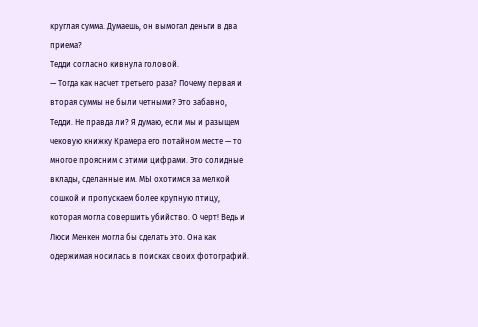круглая сумма. Думаешь, он вымогал деньги в два приема?
Тедди согласно кивнула головой.
— Тогда как насчет третьего раза? Почему первая и вторая суммы не были четными? Это забавно, Тедди. Не правда ли? Я думаю, если мы и разыщем чековую книжку Крамера его потайном месте — то многое проясним с этими цифрами. Это солидные вклады, сделанные им. МЫ охотимся за мелкой сошкой и пропускаем более крупную птицу, которая могла совершить убийство. О черт! Ведь и Люси Менкен могла бы сделать это. Она как одержимая носилась в поисках своих фотографий.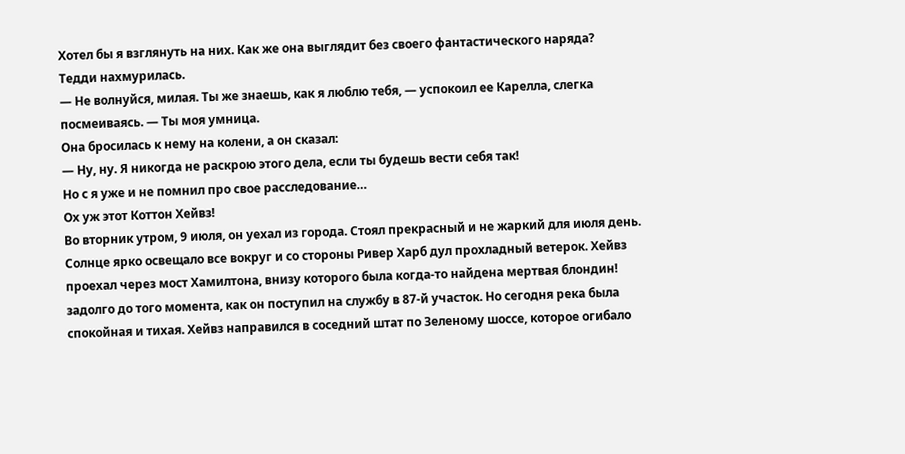Хотел бы я взглянуть на них. Как же она выглядит без своего фантастического наряда?
Тедди нахмурилась.
— Не волнуйся, милая. Ты же знаешь, как я люблю тебя, — успокоил ее Карелла, слегка посмеиваясь. — Ты моя умница.
Она бросилась к нему на колени, а он сказал:
— Ну, ну. Я никогда не раскрою этого дела, если ты будешь вести себя так!
Но с я уже и не помнил про свое расследование…
Ох уж этот Коттон Хейвз!
Во вторник утром, 9 июля, он уехал из города. Стоял прекрасный и не жаркий для июля день. Солнце ярко освещало все вокруг и со стороны Ривер Харб дул прохладный ветерок. Хейвз проехал через мост Хамилтона, внизу которого была когда-то найдена мертвая блондин! задолго до того момента, как он поступил на службу в 87-й участок. Но сегодня река была спокойная и тихая. Хейвз направился в соседний штат по Зеленому шоссе, которое огибало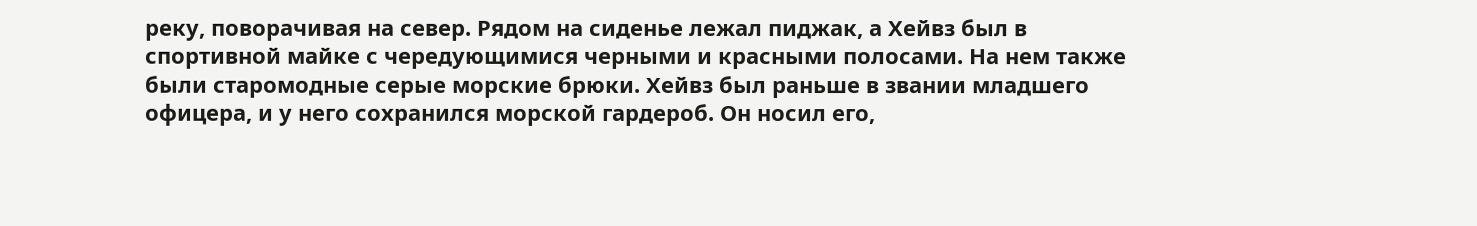реку, поворачивая на север. Рядом на сиденье лежал пиджак, а Хейвз был в спортивной майке с чередующимися черными и красными полосами. На нем также были старомодные серые морские брюки. Хейвз был раньше в звании младшего офицера, и у него сохранился морской гардероб. Он носил его,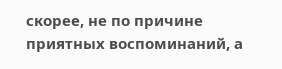скорее, не по причине приятных воспоминаний, а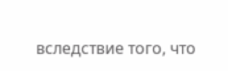вследствие того, что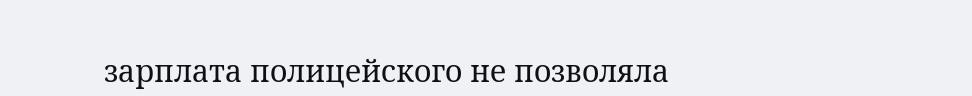зарплата полицейского не позволяла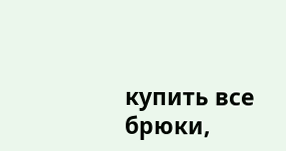купить все брюки,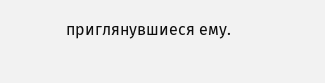приглянувшиеся ему.